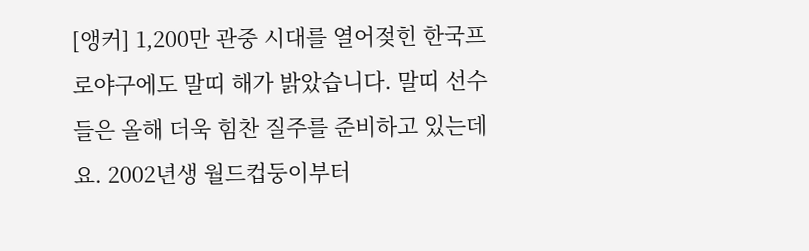[앵커] 1,200만 관중 시대를 열어젖힌 한국프로야구에도 말띠 해가 밝았습니다. 말띠 선수들은 올해 더욱 힘찬 질주를 준비하고 있는데요. 2002년생 월드컵둥이부터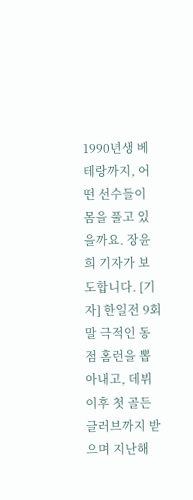1990년생 베테랑까지, 어떤 선수들이 몸을 풀고 있을까요. 장윤희 기자가 보도합니다. [기자] 한일전 9회 말 극적인 동점 홈런을 뽑아내고, 데뷔 이후 첫 골든글러브까지 받으며 지난해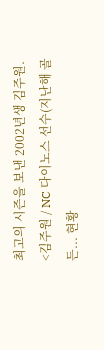최고의 시즌을 보낸 2002년생 김주원. <김주원 / NC 다이노스 선수(지난해 골든... 현황